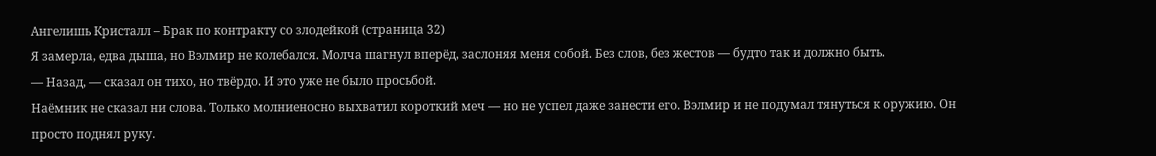Ангелишь Кристалл – Брак по контракту со злодейкой (страница 32)
Я замерла, едва дыша, но Вэлмир не колебался. Молча шагнул вперёд, заслоняя меня собой. Без слов, без жестов — будто так и должно быть.
— Назад, — сказал он тихо, но твёрдо. И это уже не было просьбой.
Наёмник не сказал ни слова. Только молниеносно выхватил короткий меч — но не успел даже занести его. Вэлмир и не подумал тянуться к оружию. Он просто поднял руку.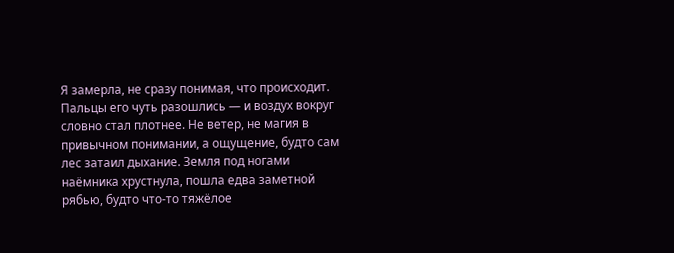Я замерла, не сразу понимая, что происходит. Пальцы его чуть разошлись — и воздух вокруг словно стал плотнее. Не ветер, не магия в привычном понимании, а ощущение, будто сам лес затаил дыхание. Земля под ногами наёмника хрустнула, пошла едва заметной рябью, будто что-то тяжёлое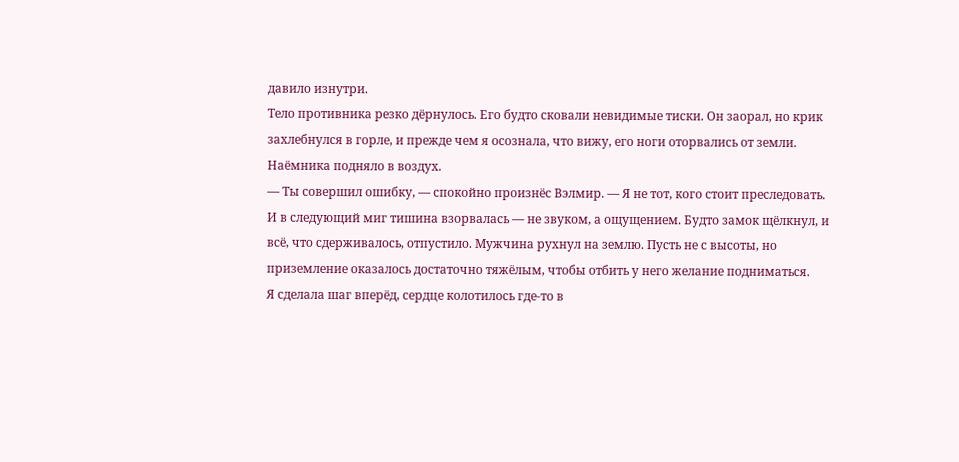давило изнутри.
Тело противника резко дёрнулось. Его будто сковали невидимые тиски. Он заорал, но крик захлебнулся в горле, и прежде чем я осознала, что вижу, его ноги оторвались от земли. Наёмника подняло в воздух.
— Ты совершил ошибку, — спокойно произнёс Вэлмир. — Я не тот, кого стоит преследовать.
И в следующий миг тишина взорвалась — не звуком, а ощущением. Будто замок щёлкнул, и всё, что сдерживалось, отпустило. Мужчина рухнул на землю. Пусть не с высоты, но приземление оказалось достаточно тяжёлым, чтобы отбить у него желание подниматься.
Я сделала шаг вперёд, сердце колотилось где-то в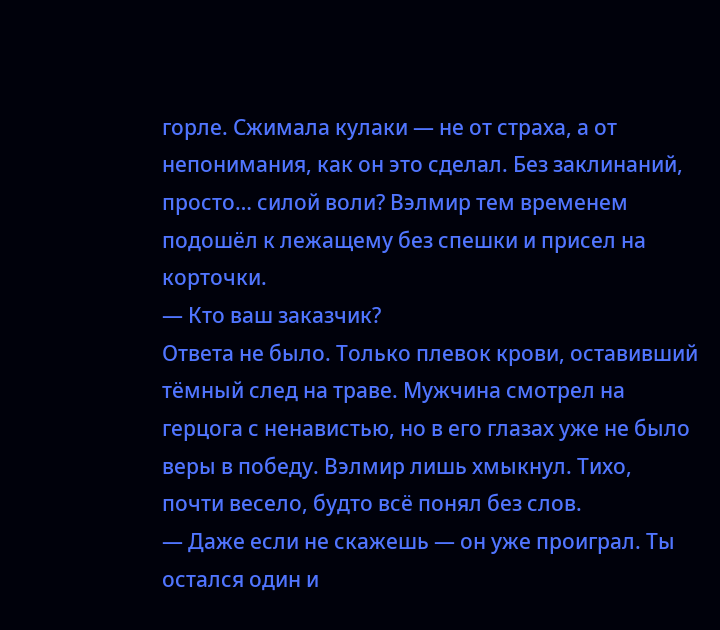горле. Сжимала кулаки — не от страха, а от непонимания, как он это сделал. Без заклинаний, просто… силой воли? Вэлмир тем временем подошёл к лежащему без спешки и присел на корточки.
— Кто ваш заказчик?
Ответа не было. Только плевок крови, оставивший тёмный след на траве. Мужчина смотрел на герцога с ненавистью, но в его глазах уже не было веры в победу. Вэлмир лишь хмыкнул. Тихо, почти весело, будто всё понял без слов.
— Даже если не скажешь — он уже проиграл. Ты остался один и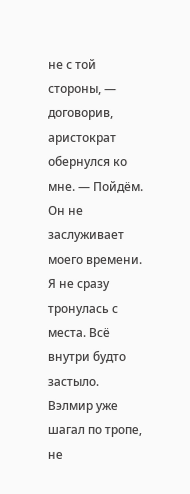не с той стороны, — договорив, аристократ обернулся ко мне. — Пойдём. Он не заслуживает моего времени.
Я не сразу тронулась с места. Всё внутри будто застыло. Вэлмир уже шагал по тропе, не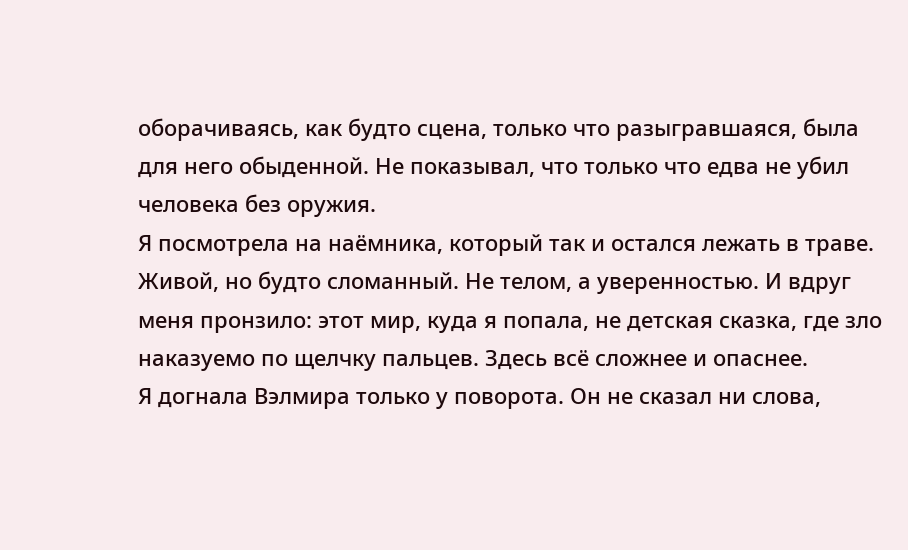оборачиваясь, как будто сцена, только что разыгравшаяся, была для него обыденной. Не показывал, что только что едва не убил человека без оружия.
Я посмотрела на наёмника, который так и остался лежать в траве. Живой, но будто сломанный. Не телом, а уверенностью. И вдруг меня пронзило: этот мир, куда я попала, не детская сказка, где зло наказуемо по щелчку пальцев. Здесь всё сложнее и опаснее.
Я догнала Вэлмира только у поворота. Он не сказал ни слова,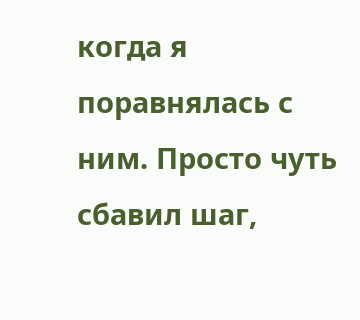когда я поравнялась с ним. Просто чуть сбавил шаг,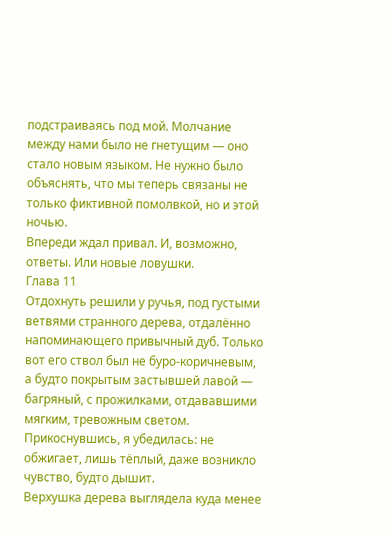подстраиваясь под мой. Молчание между нами было не гнетущим — оно стало новым языком. Не нужно было объяснять, что мы теперь связаны не только фиктивной помолвкой, но и этой ночью.
Впереди ждал привал. И, возможно, ответы. Или новые ловушки.
Глава 11
Отдохнуть решили у ручья, под густыми ветвями странного дерева, отдалённо напоминающего привычный дуб. Только вот его ствол был не буро-коричневым, а будто покрытым застывшей лавой — багряный, с прожилками, отдававшими мягким, тревожным светом. Прикоснувшись, я убедилась: не обжигает, лишь тёплый, даже возникло чувство, будто дышит.
Верхушка дерева выглядела куда менее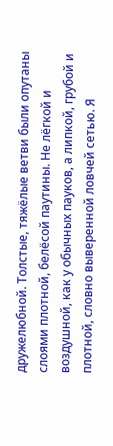дружелюбной. Толстые, тяжёлые ветви были опутаны слоями плотной, белёсой паутины. Не лёгкой и воздушной, как у обычных пауков, а липкой, грубой и плотной, словно выверенной ловчей сетью. Я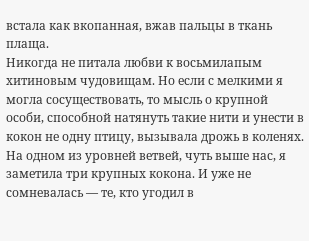встала как вкопанная, вжав пальцы в ткань плаща.
Никогда не питала любви к восьмилапым хитиновым чудовищам. Но если с мелкими я могла сосуществовать, то мысль о крупной особи, способной натянуть такие нити и унести в кокон не одну птицу, вызывала дрожь в коленях. На одном из уровней ветвей, чуть выше нас, я заметила три крупных кокона. И уже не сомневалась — те, кто угодил в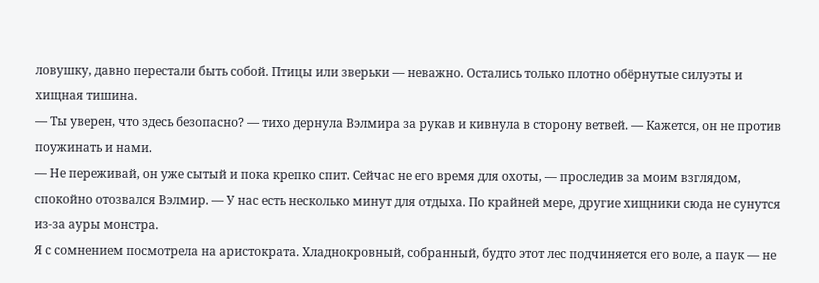ловушку, давно перестали быть собой. Птицы или зверьки — неважно. Остались только плотно обёрнутые силуэты и хищная тишина.
— Ты уверен, что здесь безопасно? — тихо дернула Вэлмира за рукав и кивнула в сторону ветвей. — Кажется, он не против поужинать и нами.
— Не переживай, он уже сытый и пока крепко спит. Сейчас не его время для охоты, — проследив за моим взглядом, спокойно отозвался Вэлмир. — У нас есть несколько минут для отдыха. По крайней мере, другие хищники сюда не сунутся из-за ауры монстра.
Я с сомнением посмотрела на аристократа. Хладнокровный, собранный, будто этот лес подчиняется его воле, а паук — не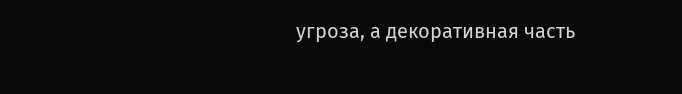угроза, а декоративная часть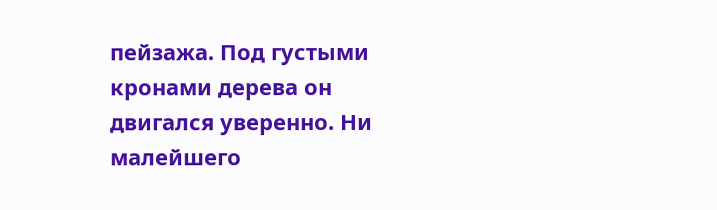пейзажа. Под густыми кронами дерева он двигался уверенно. Ни малейшего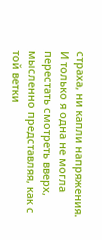страха, ни капли напряжения. И только я одна не могла перестать смотреть вверх, мысленно представляя, как с той ветки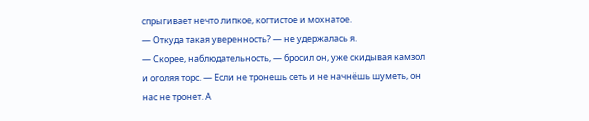спрыгивает нечто липкое, когтистое и мохнатое.
— Откуда такая уверенность? — не удержалась я.
— Скорее, наблюдательность, — бросил он, уже скидывая камзол и оголяя торс. — Если не тронешь сеть и не начнёшь шуметь, он нас не тронет. А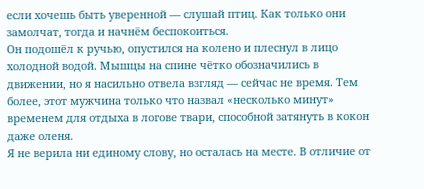если хочешь быть уверенной — слушай птиц. Как только они замолчат, тогда и начнём беспокоиться.
Он подошёл к ручью, опустился на колено и плеснул в лицо холодной водой. Мышцы на спине чётко обозначились в движении, но я насильно отвела взгляд — сейчас не время. Тем более, этот мужчина только что назвал «несколько минут» временем для отдыха в логове твари, способной затянуть в кокон даже оленя.
Я не верила ни единому слову, но осталась на месте. В отличие от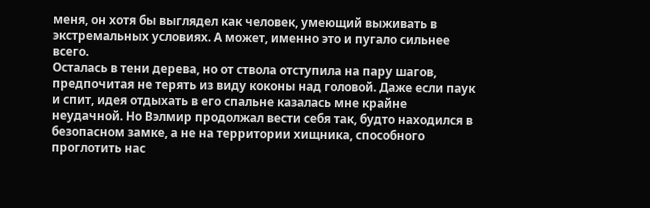меня, он хотя бы выглядел как человек, умеющий выживать в экстремальных условиях. А может, именно это и пугало сильнее всего.
Осталась в тени дерева, но от ствола отступила на пару шагов, предпочитая не терять из виду коконы над головой. Даже если паук и спит, идея отдыхать в его спальне казалась мне крайне неудачной. Но Вэлмир продолжал вести себя так, будто находился в безопасном замке, а не на территории хищника, способного проглотить нас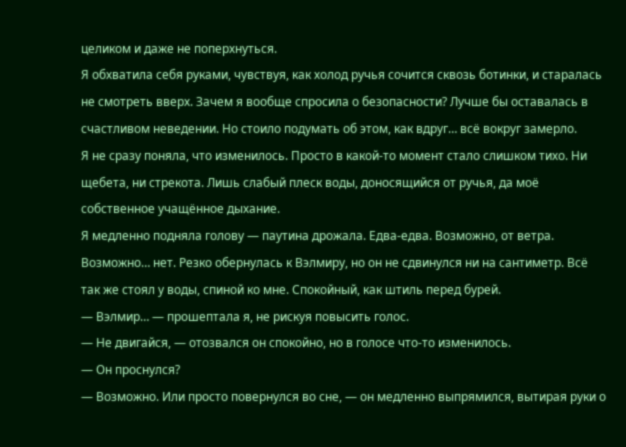целиком и даже не поперхнуться.
Я обхватила себя руками, чувствуя, как холод ручья сочится сквозь ботинки, и старалась не смотреть вверх. Зачем я вообще спросила о безопасности? Лучше бы оставалась в счастливом неведении. Но стоило подумать об этом, как вдруг… всё вокруг замерло.
Я не сразу поняла, что изменилось. Просто в какой-то момент стало слишком тихо. Ни щебета, ни стрекота. Лишь слабый плеск воды, доносящийся от ручья, да моё собственное учащённое дыхание.
Я медленно подняла голову — паутина дрожала. Едва-едва. Возможно, от ветра. Возможно… нет. Резко обернулась к Вэлмиру, но он не сдвинулся ни на сантиметр. Всё так же стоял у воды, спиной ко мне. Спокойный, как штиль перед бурей.
— Вэлмир… — прошептала я, не рискуя повысить голос.
— Не двигайся, — отозвался он спокойно, но в голосе что-то изменилось.
— Он проснулся?
— Возможно. Или просто повернулся во сне, — он медленно выпрямился, вытирая руки о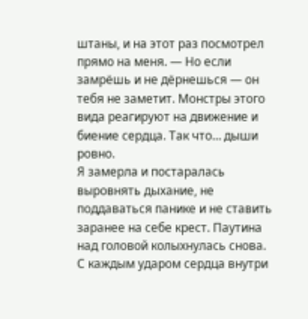штаны, и на этот раз посмотрел прямо на меня. — Но если замрёшь и не дёрнешься — он тебя не заметит. Монстры этого вида реагируют на движение и биение сердца. Так что… дыши ровно.
Я замерла и постаралась выровнять дыхание, не поддаваться панике и не ставить заранее на себе крест. Паутина над головой колыхнулась снова. С каждым ударом сердца внутри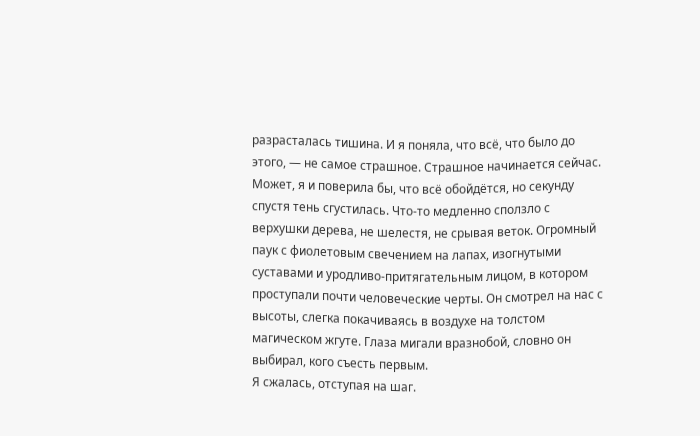разрасталась тишина. И я поняла, что всё, что было до этого, — не самое страшное. Страшное начинается сейчас.
Может, я и поверила бы, что всё обойдётся, но секунду спустя тень сгустилась. Что-то медленно сползло с верхушки дерева, не шелестя, не срывая веток. Огромный паук с фиолетовым свечением на лапах, изогнутыми суставами и уродливо-притягательным лицом, в котором проступали почти человеческие черты. Он смотрел на нас с высоты, слегка покачиваясь в воздухе на толстом магическом жгуте. Глаза мигали вразнобой, словно он выбирал, кого съесть первым.
Я сжалась, отступая на шаг.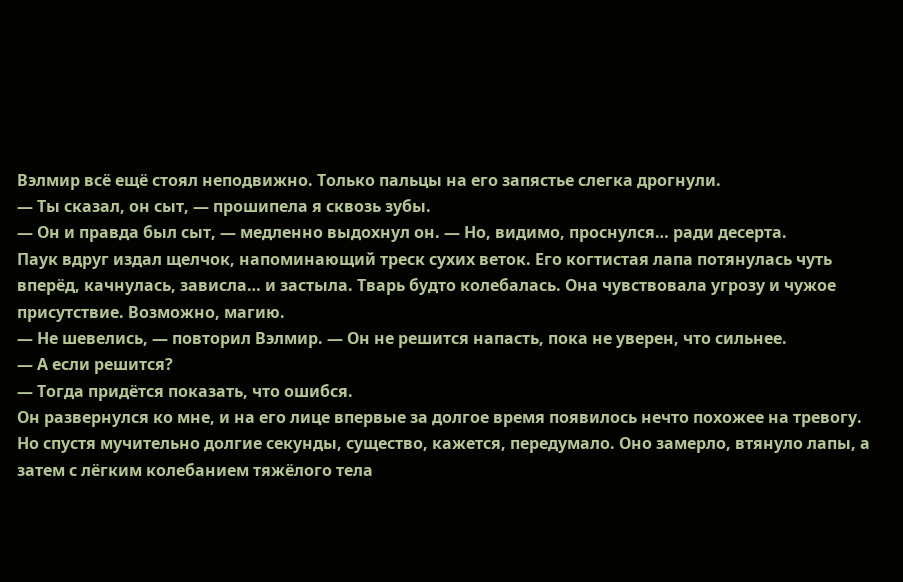Вэлмир всё ещё стоял неподвижно. Только пальцы на его запястье слегка дрогнули.
— Ты сказал, он сыт, — прошипела я сквозь зубы.
— Он и правда был сыт, — медленно выдохнул он. — Но, видимо, проснулся… ради десерта.
Паук вдруг издал щелчок, напоминающий треск сухих веток. Его когтистая лапа потянулась чуть вперёд, качнулась, зависла… и застыла. Тварь будто колебалась. Она чувствовала угрозу и чужое присутствие. Возможно, магию.
— Не шевелись, — повторил Вэлмир. — Он не решится напасть, пока не уверен, что сильнее.
— А если решится?
— Тогда придётся показать, что ошибся.
Он развернулся ко мне, и на его лице впервые за долгое время появилось нечто похожее на тревогу. Но спустя мучительно долгие секунды, существо, кажется, передумало. Оно замерло, втянуло лапы, а затем с лёгким колебанием тяжёлого тела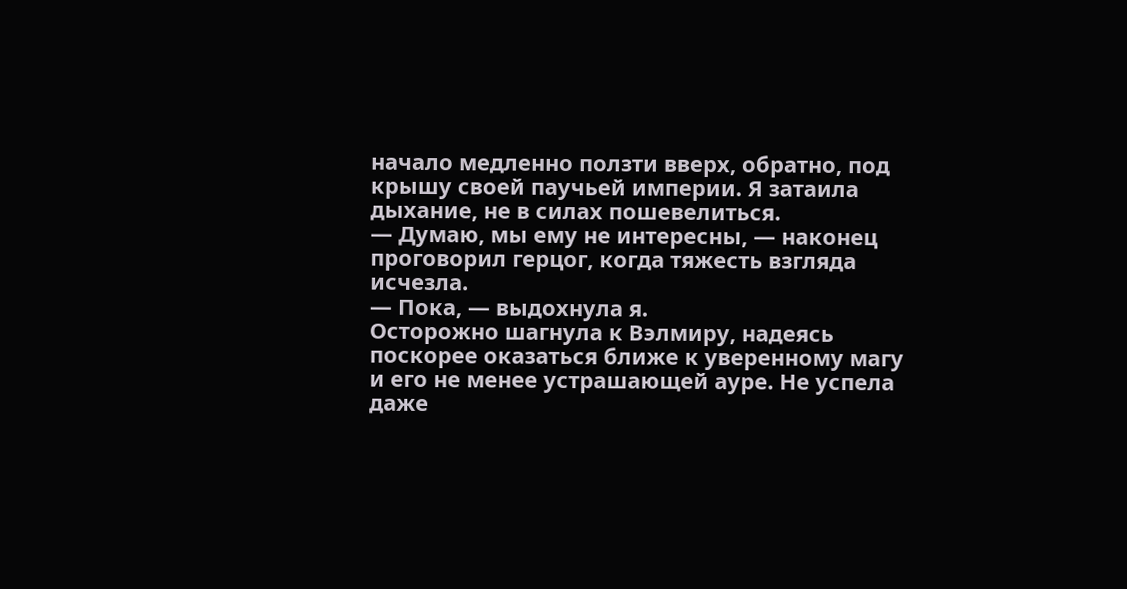начало медленно ползти вверх, обратно, под крышу своей паучьей империи. Я затаила дыхание, не в силах пошевелиться.
— Думаю, мы ему не интересны, — наконец проговорил герцог, когда тяжесть взгляда исчезла.
— Пока, — выдохнула я.
Осторожно шагнула к Вэлмиру, надеясь поскорее оказаться ближе к уверенному магу и его не менее устрашающей ауре. Не успела даже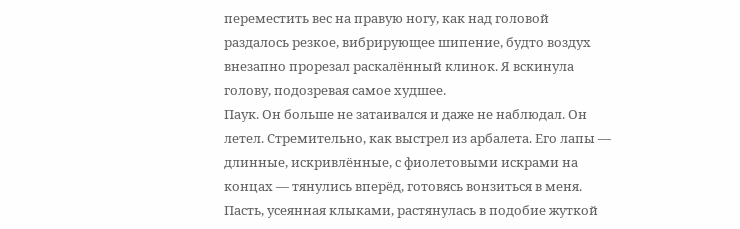переместить вес на правую ногу, как над головой раздалось резкое, вибрирующее шипение, будто воздух внезапно прорезал раскалённый клинок. Я вскинула голову, подозревая самое худшее.
Паук. Он больше не затаивался и даже не наблюдал. Он летел. Стремительно, как выстрел из арбалета. Его лапы — длинные, искривлённые, с фиолетовыми искрами на концах — тянулись вперёд, готовясь вонзиться в меня. Пасть, усеянная клыками, растянулась в подобие жуткой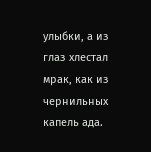улыбки, а из глаз хлестал мрак, как из чернильных капель ада.